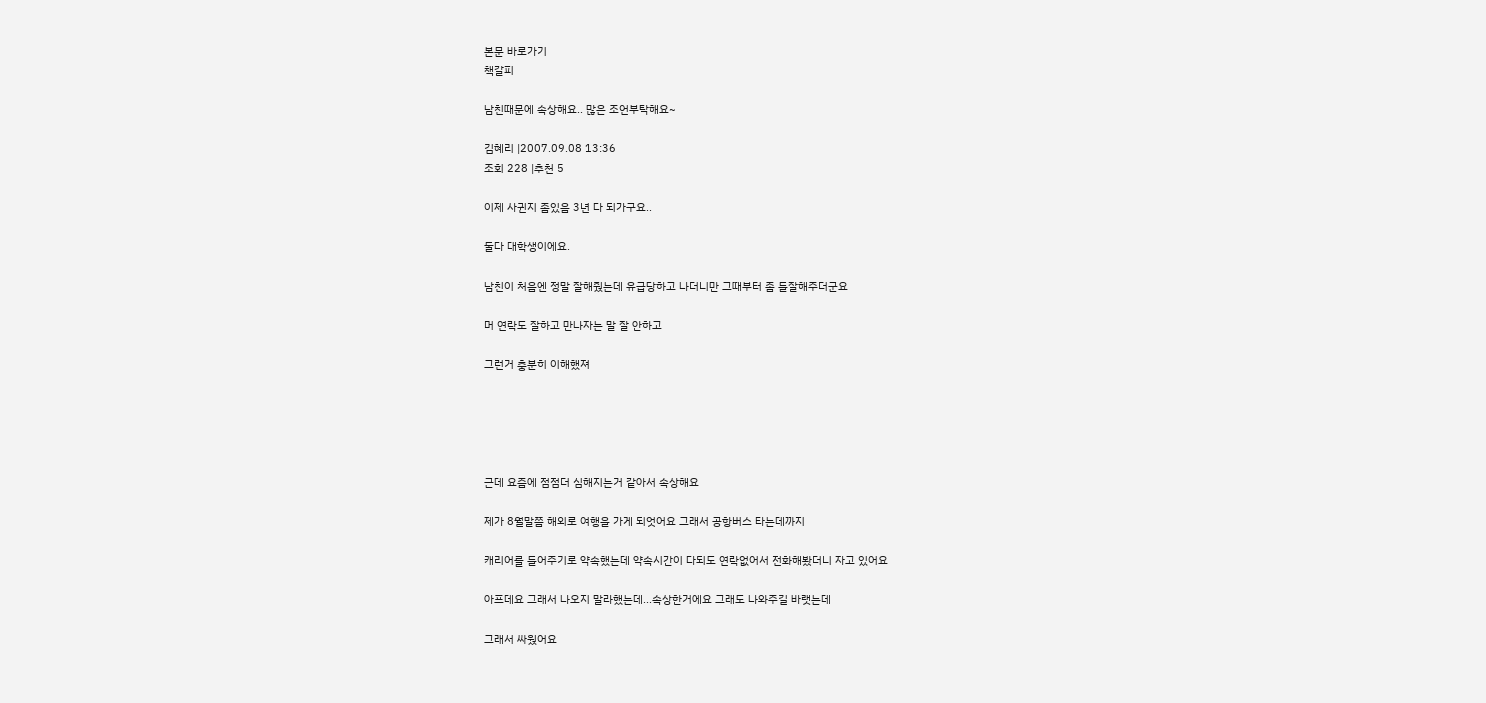본문 바로가기
책갈피

남친때문에 속상해요.. 많은 조언부탁해요~

김혜리 |2007.09.08 13:36
조회 228 |추천 5

이제 사귄지 좀있음 3년 다 되가구요..

둘다 대학생이에요.

남친이 처음엔 정말 잘해줬는데 유급당하고 나더니만 그때부터 좀 들잘해주더군요

머 연락도 잘하고 만나자는 말 잘 안하고

그런거 충분히 이해했져





근데 요즘에 점점더 심해지는거 같아서 속상해요

제가 8월말쯤 해외로 여행을 가게 되엇어요 그래서 공항버스 타는데까지

캐리어를 들어주기로 약속했는데 약속시간이 다되도 연락없어서 전화해봤더니 자고 있어요

아프데요 그래서 나오지 말라했는데...속상한거에요 그래도 나와주길 바랫는데

그래서 싸웠어요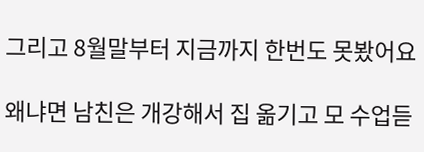그리고 8월말부터 지금까지 한번도 못봤어요

왜냐면 남친은 개강해서 집 옮기고 모 수업듣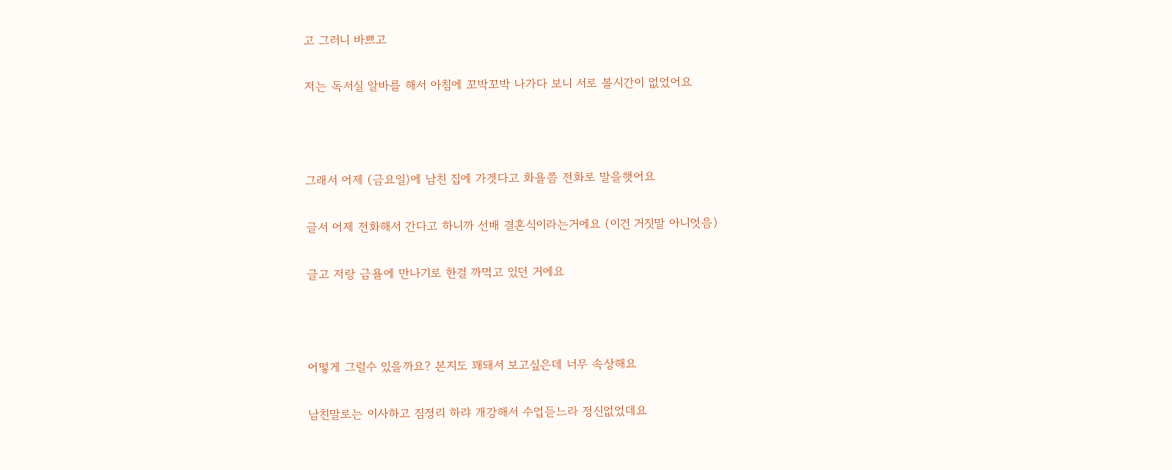고 그러니 바쁘고

저는 독서실 알바를 해서 아침에 꼬박꼬박 나가다 보니 서로 볼시간이 없었어요



그래서 어제 (금요일)에 남친 집에 가겟다고 화욜쯤 전화로 말을햇어요

글서 어제 전화해서 간다고 하니까 선배 결혼식이라는거에요 (이건 거짓말 아니엇음)

글고 저랑 금욜에 만나기로 한걸 까먹고 있던 거에요



어떻게 그럴수 있을까요? 본지도 꽤돼서 보고싶은데 너무 속상해요

남친말로는 이사하고 짐정리 하랴 개강해서 수업듣느라 정신없었데요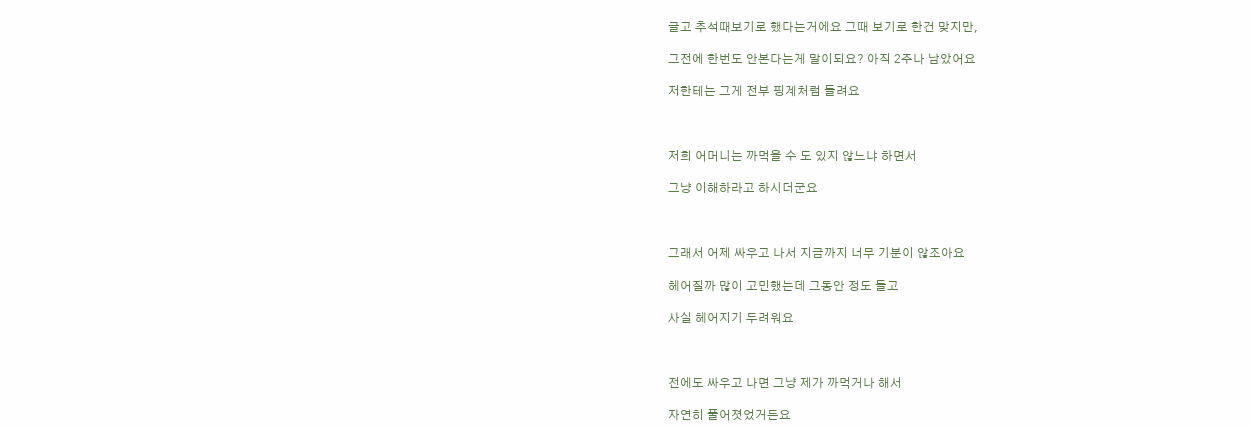글고 추석때보기로 했다는거에요 그때 보기로 한건 맞지만,

그전에 한번도 안본다는게 말이되요? 아직 2주나 남았어요

저한테는 그게 전부 핑계처럼 들려요



저희 어머니는 까먹을 수 도 있지 않느냐 하면서

그냥 이해하라고 하시더군요



그래서 어제 싸우고 나서 지금까지 너무 기분이 않조아요

헤어질까 많이 고민했는데 그동안 정도 들고

사실 헤어지기 두려워요



전에도 싸우고 나면 그냥 제가 까먹거나 해서

자연히 풀어졋었거든요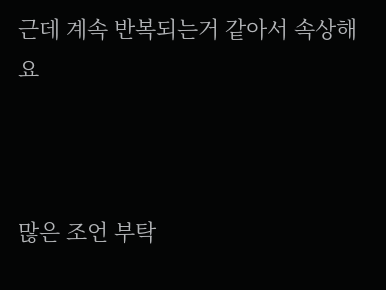근데 계속 반복되는거 같아서 속상해요



많은 조언 부탁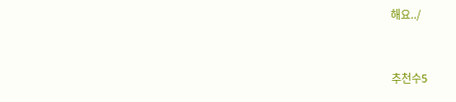해요../


추천수5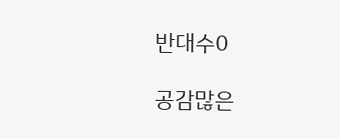반대수0

공감많은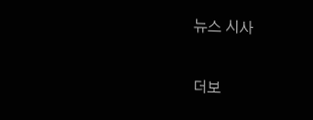뉴스 시사

더보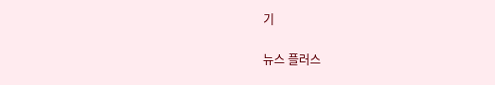기

뉴스 플러스